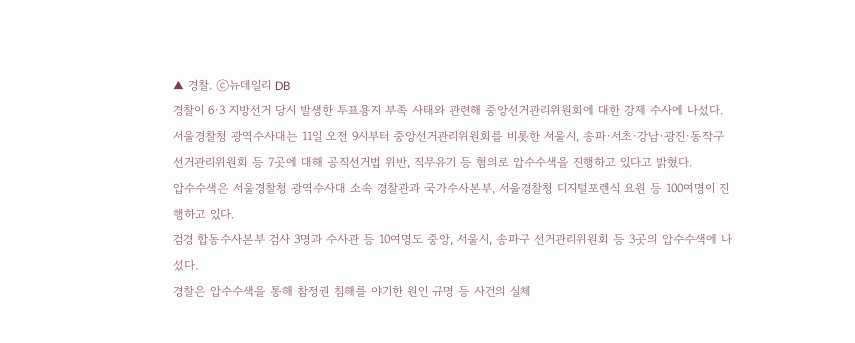▲ 경찰. ⓒ뉴데일리 DB
경찰이 6·3 지방선거 당시 발생한 투표용지 부족 사태와 관련해 중앙선거관리위원회에 대한 강제 수사에 나섰다.
서울경찰청 광역수사대는 11일 오전 9시부터 중앙선거관리위원회를 비롯한 서울시, 송파·서초·강남·광진·동작구 선거관리위원회 등 7곳에 대해 공직선거법 위반, 직무유기 등 혐의로 압수수색을 진행하고 있다고 밝혔다.
압수수색은 서울경찰청 광역수사대 소속 경찰관과 국가수사본부, 서울경찰청 디지털포렌식 요원 등 100여명이 진행하고 있다.
검경 합동수사본부 검사 3명과 수사관 등 10여명도 중앙, 서울시, 송파구 선거관리위원회 등 3곳의 압수수색에 나섰다.
경찰은 압수수색을 통해 참정권 침해를 야기한 원인 규명 등 사건의 실체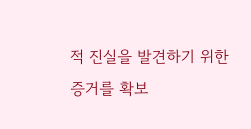적 진실을 발견하기 위한 증거를 확보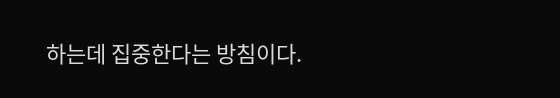하는데 집중한다는 방침이다.